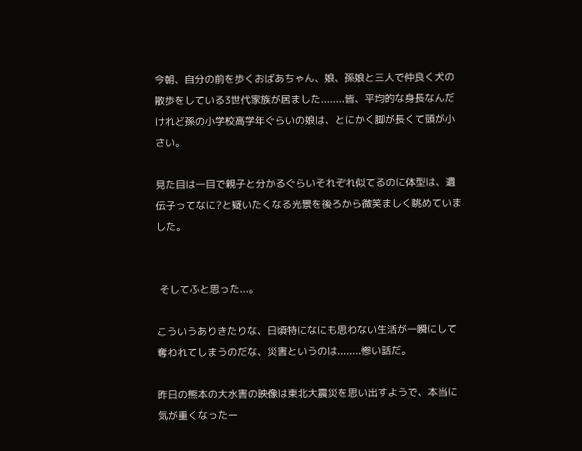今朝、自分の前を歩くおばあちゃん、娘、孫娘と三人で仲良く犬の散歩をしている3世代家族が居ました........皆、平均的な身長なんだけれど孫の小学校高学年ぐらいの娘は、とにかく脚が長くて頭が小さい。

見た目は一目で親子と分かるぐらいそれぞれ似てるのに体型は、遺伝子ってなに?と疑いたくなる光景を後ろから微笑ましく眺めていました。


 そしてふと思った...。

こういうありきたりな、日頃特になにも思わない生活が一瞬にして奪われてしまうのだな、災害というのは........惨い話だ。

昨日の熊本の大水害の映像は東北大震災を思い出すようで、本当に気が重くなったー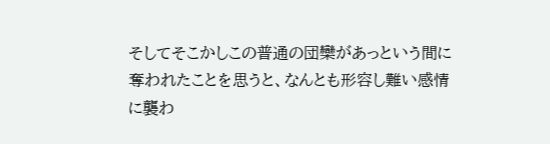そしてそこかしこの普通の団欒があっという間に奪われたことを思うと、なんとも形容し難い感情に襲わ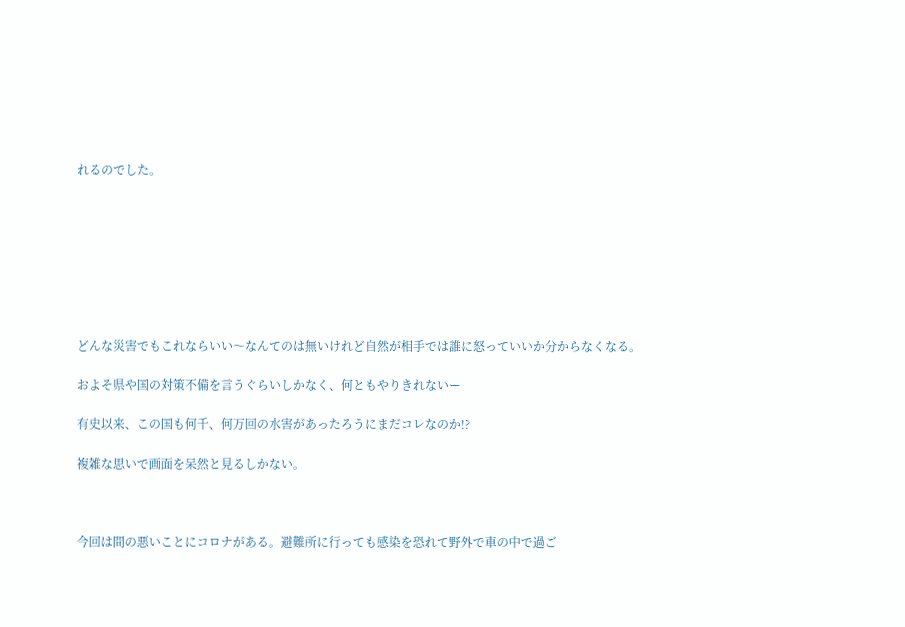れるのでした。








どんな災害でもこれならいい〜なんてのは無いけれど自然が相手では誰に怒っていいか分からなくなる。

およそ県や国の対策不備を言うぐらいしかなく、何ともやりきれないー

有史以来、この国も何千、何万回の水害があったろうにまだコレなのか!?

複雑な思いで画面を呆然と見るしかない。



今回は間の悪いことにコロナがある。避難所に行っても感染を恐れて野外で車の中で過ご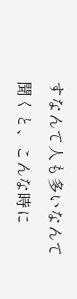すなんて人も多いなんて聞くと、こんな時に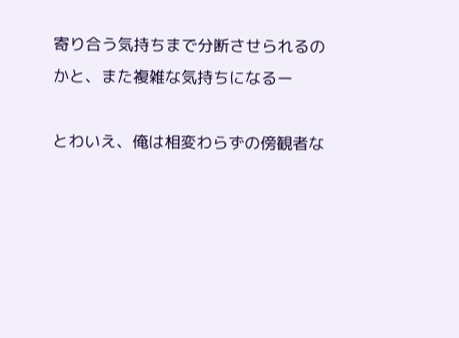寄り合う気持ちまで分断させられるのかと、また複雑な気持ちになるー

とわいえ、俺は相変わらずの傍観者な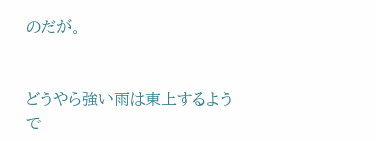のだが。


どうやら強い雨は東上するようで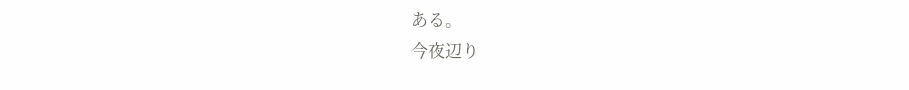ある。
今夜辺り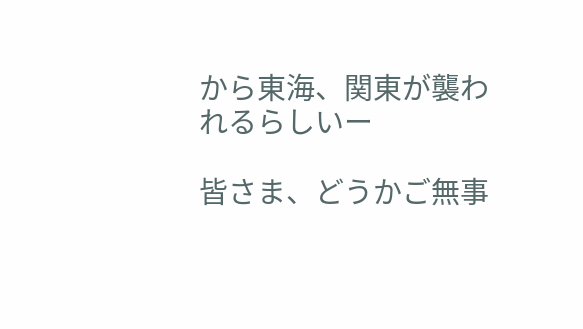から東海、関東が襲われるらしいー

皆さま、どうかご無事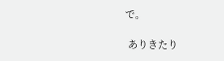で。

 ありきたり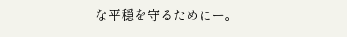な平穏を守るためにー。